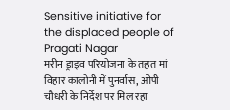Sensitive initiative for the displaced people of Pragati Nagar
मरीन ड्राइव परियोजना के तहत मां विहार कालोनी में पुनर्वास, ओपी चौधरी के निर्देश पर मिल रहा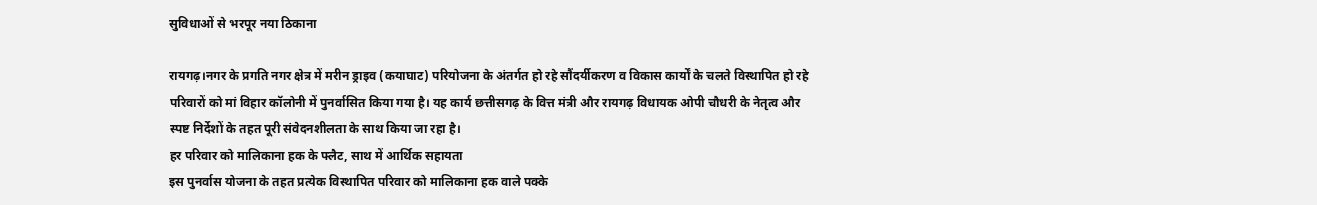सुविधाओं से भरपूर नया ठिकाना

रायगढ़।नगर के प्रगति नगर क्षेत्र में मरीन ड्राइव (कयाघाट) परियोजना के अंतर्गत हो रहे सौंदर्यीकरण व विकास कार्यों के चलते विस्थापित हो रहे परिवारों को मां विहार कॉलोनी में पुनर्वासित किया गया है। यह कार्य छत्तीसगढ़ के वित्त मंत्री और रायगढ़ विधायक ओपी चौधरी के नेतृत्व और स्पष्ट निर्देशों के तहत पूरी संवेदनशीलता के साथ किया जा रहा है।
हर परिवार को मालिकाना हक के फ्लैट, साथ में आर्थिक सहायता
इस पुनर्वास योजना के तहत प्रत्येक विस्थापित परिवार को मालिकाना हक वाले पक्के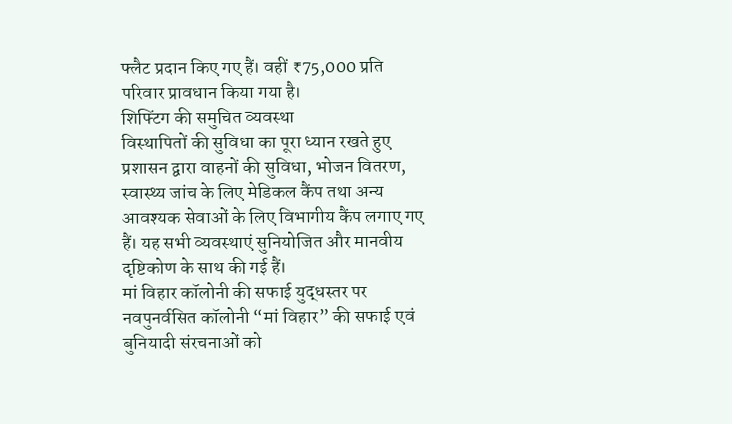फ्लैट प्रदान किए गए हैं। वहीं ₹75,000 प्रति परिवार प्रावधान किया गया है।
शिफ्टिंग की समुचित व्यवस्था
विस्थापितों की सुविधा का पूरा ध्यान रखते हुए प्रशासन द्वारा वाहनों की सुविधा, भोजन वितरण, स्वास्थ्य जांच के लिए मेडिकल कैंप तथा अन्य आवश्यक सेवाओं के लिए विभागीय कैंप लगाए गए हैं। यह सभी व्यवस्थाएं सुनियोजित और मानवीय दृष्टिकोण के साथ की गई हैं।
मां विहार कॉलोनी की सफाई युद्धस्तर पर
नवपुनर्वसित कॉलोनी “मां विहार” की सफाई एवं बुनियादी संरचनाओं को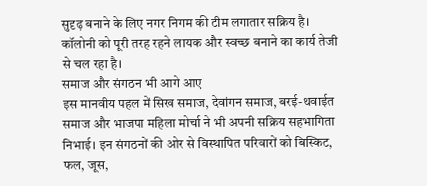सुदृढ़ बनाने के लिए नगर निगम की टीम लगातार सक्रिय है। कॉलोनी को पूरी तरह रहने लायक और स्वच्छ बनाने का कार्य तेजी से चल रहा है।
समाज और संगठन भी आगे आए
इस मानवीय पहल में सिख समाज, देवांगन समाज, बरई-थवाईत समाज और भाजपा महिला मोर्चा ने भी अपनी सक्रिय सहभागिता निभाई। इन संगठनों की ओर से विस्थापित परिवारों को बिस्किट, फल, जूस,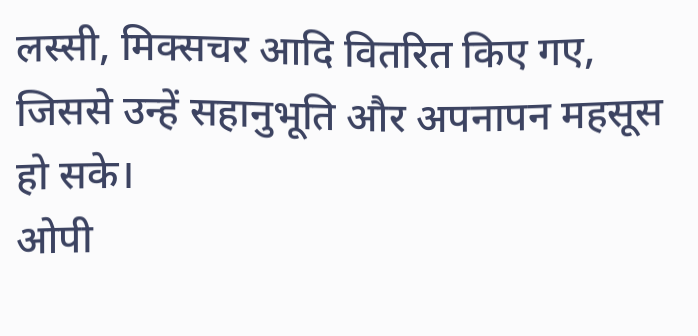लस्सी, मिक्सचर आदि वितरित किए गए, जिससे उन्हें सहानुभूति और अपनापन महसूस हो सके।
ओपी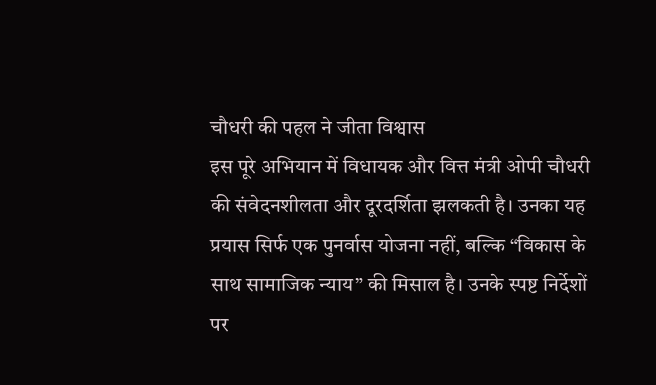चौधरी की पहल ने जीता विश्वास
इस पूरे अभियान में विधायक और वित्त मंत्री ओपी चौधरी की संवेदनशीलता और दूरदर्शिता झलकती है। उनका यह प्रयास सिर्फ एक पुनर्वास योजना नहीं, बल्कि “विकास के साथ सामाजिक न्याय” की मिसाल है। उनके स्पष्ट निर्देशों पर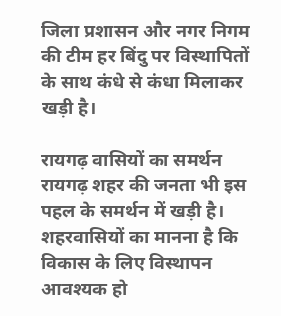जिला प्रशासन और नगर निगम की टीम हर बिंदु पर विस्थापितों के साथ कंधे से कंधा मिलाकर खड़ी है।

रायगढ़ वासियों का समर्थन
रायगढ़ शहर की जनता भी इस पहल के समर्थन में खड़ी है। शहरवासियों का मानना है कि विकास के लिए विस्थापन आवश्यक हो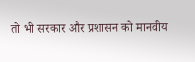तो भी सरकार और प्रशासन को मानवीय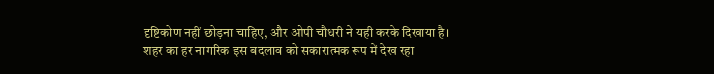दृष्टिकोण नहीं छोड़ना चाहिए, और ओपी चौधरी ने यही करके दिखाया है। शहर का हर नागरिक इस बदलाव को सकारात्मक रूप में देख रहा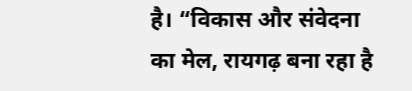है। “विकास और संवेदना का मेल, रायगढ़ बना रहा है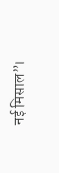नई मिसाल”।